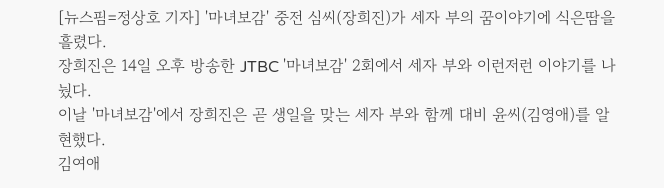[뉴스핌=정상호 기자] '마녀보감' 중전 심씨(장희진)가 세자 부의 꿈이야기에 식은땀을 흘렸다.
장희진은 14일 오후 방송한 JTBC '마녀보감' 2회에서 세자 부와 이런저런 이야기를 나눴다.
이날 '마녀보감'에서 장희진은 곧 생일을 맞는 세자 부와 함께 대비 윤씨(김영애)를 알현했다.
김여애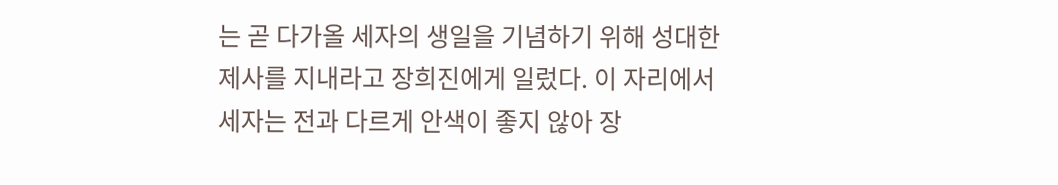는 곧 다가올 세자의 생일을 기념하기 위해 성대한 제사를 지내라고 장희진에게 일렀다. 이 자리에서 세자는 전과 다르게 안색이 좋지 않아 장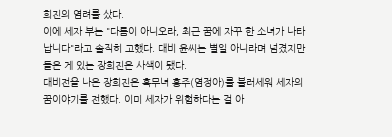희진의 염려를 샀다.
이에 세자 부는 "다름이 아니오라, 최근 꿈에 자꾸 한 소녀가 나타납니다"라고 솔직히 고했다. 대비 윤씨는 별일 아니라며 넘겼지만 들은 게 있는 장희진은 사색이 됐다.
대비전을 나온 장희진은 흑무녀 홍주(염정아)를 불러세워 세자의 꿈이야기를 전했다. 이미 세자가 위험하다는 걸 아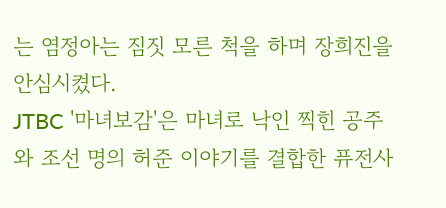는 염정아는 짐짓 모른 척을 하며 장희진을 안심시켰다.
JTBC '마녀보감'은 마녀로 낙인 찍힌 공주와 조선 명의 허준 이야기를 결합한 퓨전사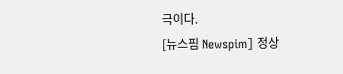극이다.
[뉴스핌 Newspim] 정상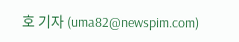호 기자 (uma82@newspim.com)